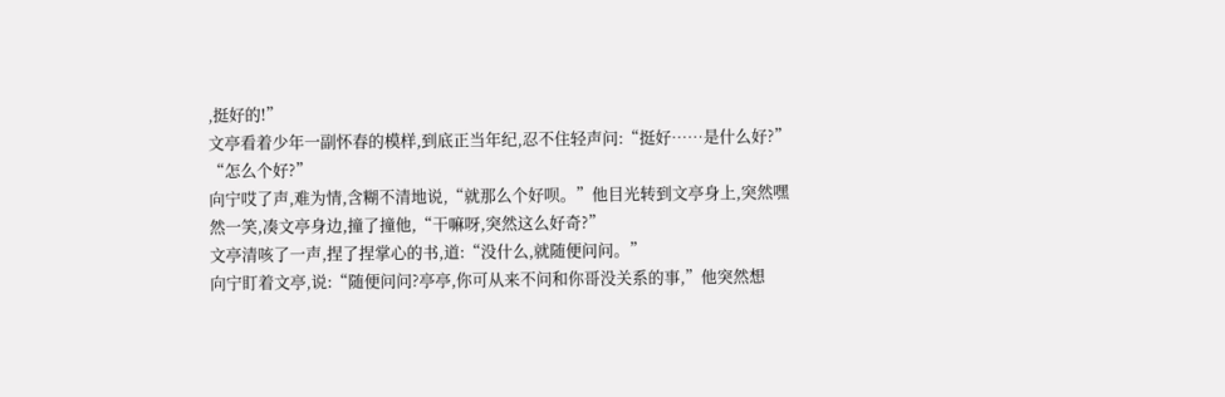,挺好的!”
文亭看着少年一副怀春的模样,到底正当年纪,忍不住轻声问:“挺好……是什么好?”
“怎么个好?”
向宁哎了声,难为情,含糊不清地说,“就那么个好呗。”他目光转到文亭身上,突然嘿然一笑,凑文亭身边,撞了撞他,“干嘛呀,突然这么好奇?”
文亭清咳了一声,捏了捏掌心的书,道:“没什么,就随便问问。”
向宁盯着文亭,说:“随便问问?亭亭,你可从来不问和你哥没关系的事,”他突然想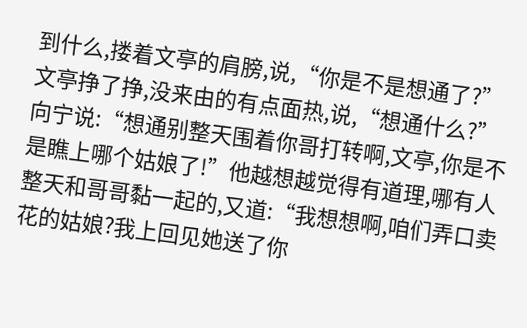到什么,搂着文亭的肩膀,说,“你是不是想通了?”
文亭挣了挣,没来由的有点面热,说,“想通什么?”
向宁说:“想通别整天围着你哥打转啊,文亭,你是不是瞧上哪个姑娘了!”他越想越觉得有道理,哪有人整天和哥哥黏一起的,又道:“我想想啊,咱们弄口卖花的姑娘?我上回见她送了你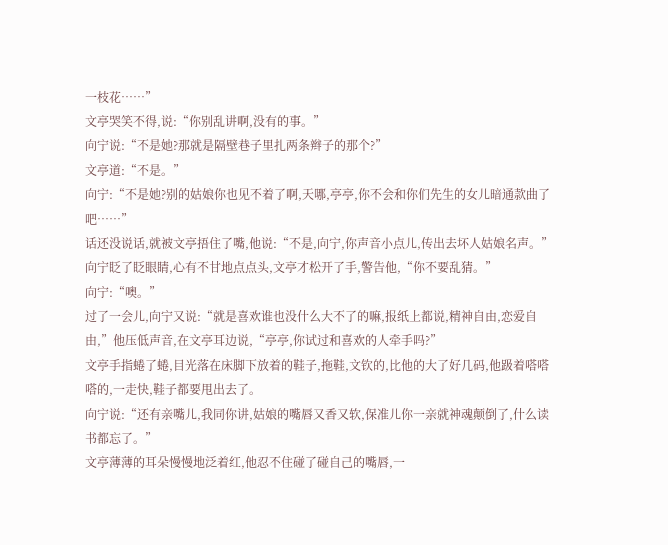一枝花……”
文亭哭笑不得,说:“你别乱讲啊,没有的事。”
向宁说:“不是她?那就是隔壁巷子里扎两条辫子的那个?”
文亭道:“不是。”
向宁:“不是她?别的姑娘你也见不着了啊,天哪,亭亭,你不会和你们先生的女儿暗通款曲了吧……”
话还没说话,就被文亭捂住了嘴,他说:“不是,向宁,你声音小点儿,传出去坏人姑娘名声。”
向宁眨了眨眼睛,心有不甘地点点头,文亭才松开了手,警告他,“你不要乱猜。”
向宁:“噢。”
过了一会儿,向宁又说:“就是喜欢谁也没什么大不了的嘛,报纸上都说,精神自由,恋爱自由,”他压低声音,在文亭耳边说,“亭亭,你试过和喜欢的人牵手吗?”
文亭手指蜷了蜷,目光落在床脚下放着的鞋子,拖鞋,文钦的,比他的大了好几码,他趿着嗒嗒嗒的,一走快,鞋子都要甩出去了。
向宁说:“还有亲嘴儿,我同你讲,姑娘的嘴唇又香又软,保准儿你一亲就神魂颠倒了,什么读书都忘了。”
文亭薄薄的耳朵慢慢地泛着红,他忍不住碰了碰自己的嘴唇,一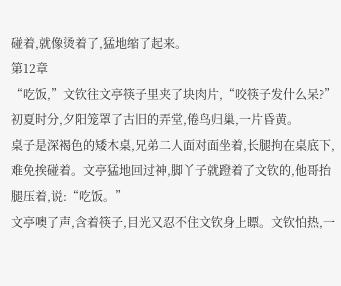碰着,就像烫着了,猛地缩了起来。
第12章
“吃饭,”文钦往文亭筷子里夹了块肉片,“咬筷子发什么呆?”
初夏时分,夕阳笼罩了古旧的弄堂,倦鸟归巢,一片昏黄。
桌子是深褐色的矮木桌,兄弟二人面对面坐着,长腿拘在桌底下,难免挨碰着。文亭猛地回过神,脚丫子就蹬着了文钦的,他哥抬腿压着,说:“吃饭。”
文亭噢了声,含着筷子,目光又忍不住文钦身上瞟。文钦怕热,一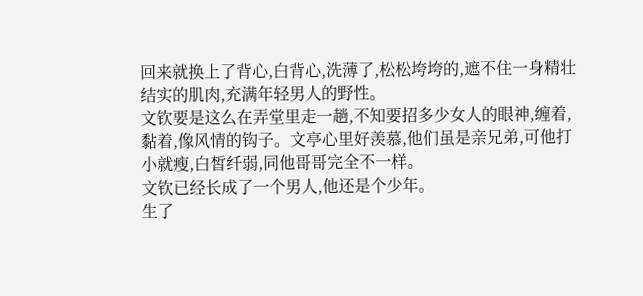回来就换上了背心,白背心,洗薄了,松松垮垮的,遮不住一身精壮结实的肌肉,充满年轻男人的野性。
文钦要是这么在弄堂里走一趟,不知要招多少女人的眼神,缠着,黏着,像风情的钩子。文亭心里好羡慕,他们虽是亲兄弟,可他打小就瘦,白皙纤弱,同他哥哥完全不一样。
文钦已经长成了一个男人,他还是个少年。
生了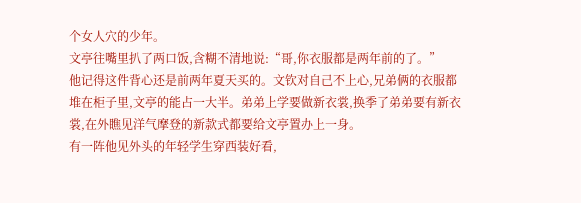个女人穴的少年。
文亭往嘴里扒了两口饭,含糊不清地说:“哥,你衣服都是两年前的了。”
他记得这件背心还是前两年夏天买的。文钦对自己不上心,兄弟俩的衣服都堆在柜子里,文亭的能占一大半。弟弟上学要做新衣裳,换季了弟弟要有新衣裳,在外瞧见洋气摩登的新款式都要给文亭置办上一身。
有一阵他见外头的年轻学生穿西装好看,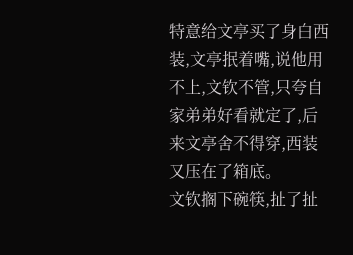特意给文亭买了身白西装,文亭抿着嘴,说他用不上,文钦不管,只夸自家弟弟好看就定了,后来文亭舍不得穿,西装又压在了箱底。
文钦搁下碗筷,扯了扯